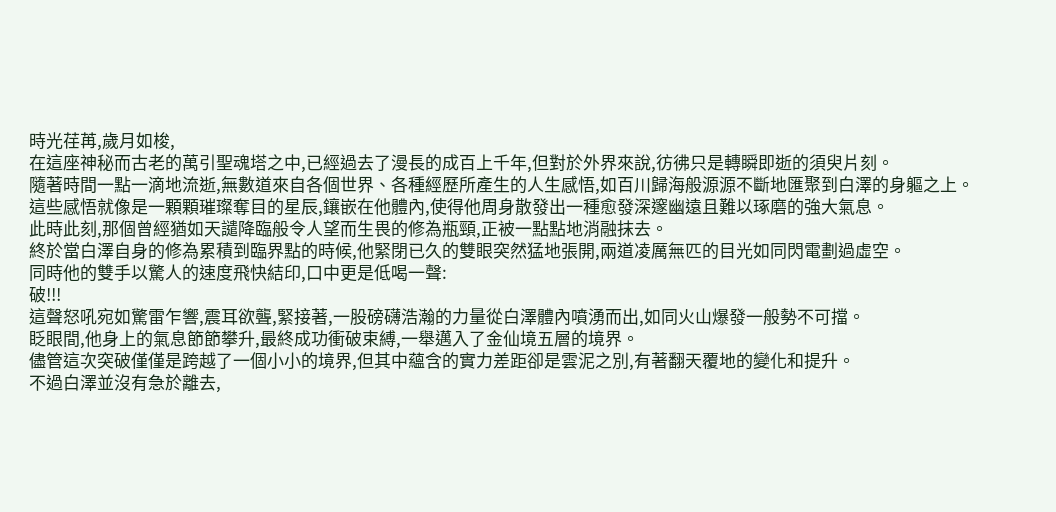時光荏苒,歲月如梭,
在這座神秘而古老的萬引聖魂塔之中,已經過去了漫長的成百上千年,但對於外界來說,彷彿只是轉瞬即逝的須臾片刻。
隨著時間一點一滴地流逝,無數道來自各個世界、各種經歷所產生的人生感悟,如百川歸海般源源不斷地匯聚到白澤的身軀之上。
這些感悟就像是一顆顆璀璨奪目的星辰,鑲嵌在他體內,使得他周身散發出一種愈發深邃幽遠且難以琢磨的強大氣息。
此時此刻,那個曾經猶如天譴降臨般令人望而生畏的修為瓶頸,正被一點點地消融抹去。
終於當白澤自身的修為累積到臨界點的時候,他緊閉已久的雙眼突然猛地張開,兩道凌厲無匹的目光如同閃電劃過虛空。
同時他的雙手以驚人的速度飛快結印,口中更是低喝一聲:
破!!!
這聲怒吼宛如驚雷乍響,震耳欲聾,緊接著,一股磅礴浩瀚的力量從白澤體內噴湧而出,如同火山爆發一般勢不可擋。
眨眼間,他身上的氣息節節攀升,最終成功衝破束縛,一舉邁入了金仙境五層的境界。
儘管這次突破僅僅是跨越了一個小小的境界,但其中蘊含的實力差距卻是雲泥之別,有著翻天覆地的變化和提升。
不過白澤並沒有急於離去,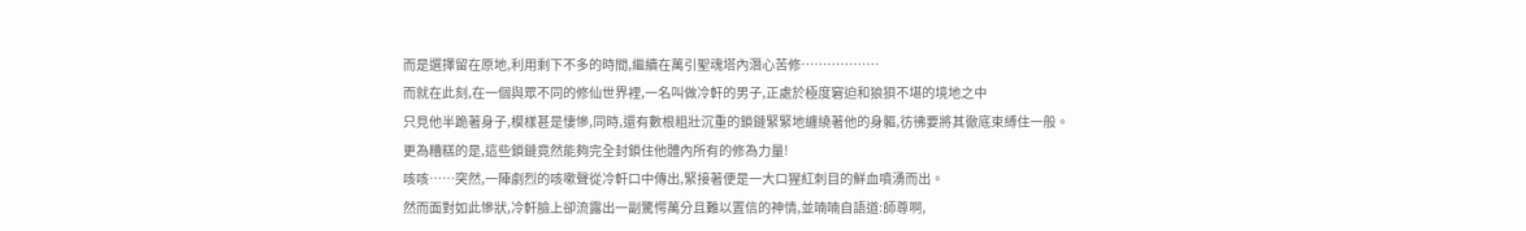而是選擇留在原地,利用剩下不多的時間,繼續在萬引聖魂塔內潛心苦修………………
而就在此刻,在一個與眾不同的修仙世界裡,一名叫做冷軒的男子,正處於極度窘迫和狼狽不堪的境地之中
只見他半跪著身子,模樣甚是悽慘,同時,還有數根粗壯沉重的鎖鏈緊緊地纏繞著他的身軀,彷彿要將其徹底束縛住一般。
更為糟糕的是,這些鎖鏈竟然能夠完全封鎖住他體內所有的修為力量!
咳咳……突然,一陣劇烈的咳嗽聲從冷軒口中傳出,緊接著便是一大口猩紅刺目的鮮血噴湧而出。
然而面對如此慘狀,冷軒臉上卻流露出一副驚愕萬分且難以置信的神情,並喃喃自語道:師尊啊,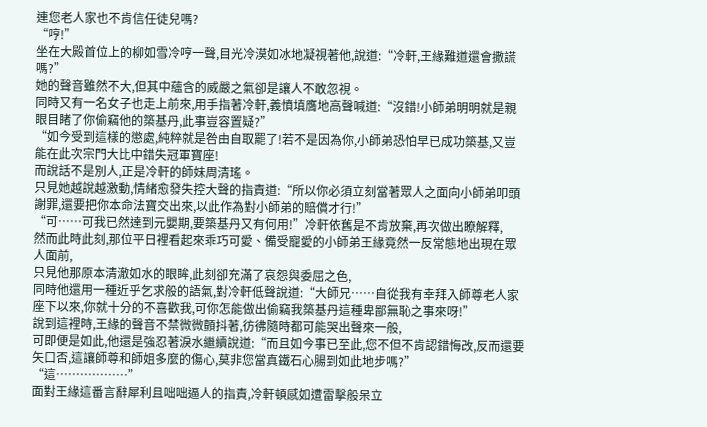連您老人家也不肯信任徒兒嗎?
“哼!”
坐在大殿首位上的柳如雪冷哼一聲,目光冷漠如冰地凝視著他,說道:“冷軒,王緣難道還會撒謊嗎?”
她的聲音雖然不大,但其中蘊含的威嚴之氣卻是讓人不敢忽視。
同時又有一名女子也走上前來,用手指著冷軒,義憤填膺地高聲喊道:“沒錯!小師弟明明就是親眼目睹了你偷竊他的築基丹,此事豈容置疑?”
“如今受到這樣的懲處,純粹就是咎由自取罷了!若不是因為你,小師弟恐怕早已成功築基,又豈能在此次宗門大比中錯失冠軍寶座!
而說話不是別人,正是冷軒的師妹周清瑤。
只見她越說越激動,情緒愈發失控大聲的指責道:“所以你必須立刻當著眾人之面向小師弟叩頭謝罪,還要把你本命法寶交出來,以此作為對小師弟的賠償才行!”
“可……可我已然達到元嬰期,要築基丹又有何用!”冷軒依舊是不肯放棄,再次做出瞭解釋,
然而此時此刻,那位平日裡看起來乖巧可愛、備受寵愛的小師弟王緣竟然一反常態地出現在眾人面前,
只見他那原本清澈如水的眼眸,此刻卻充滿了哀怨與委屈之色,
同時他還用一種近乎乞求般的語氣,對冷軒低聲說道:“大師兄……自從我有幸拜入師尊老人家座下以來,你就十分的不喜歡我,可你怎能做出偷竊我築基丹這種卑鄙無恥之事來呀!”
說到這裡時,王緣的聲音不禁微微顫抖著,彷彿隨時都可能哭出聲來一般,
可即便是如此,他還是強忍著淚水繼續說道:“而且如今事已至此,您不但不肯認錯悔改,反而還要矢口否,這讓師尊和師姐多麼的傷心,莫非您當真鐵石心腸到如此地步嗎?”
“這………………”
面對王緣這番言辭犀利且咄咄逼人的指責,冷軒頓感如遭雷擊般呆立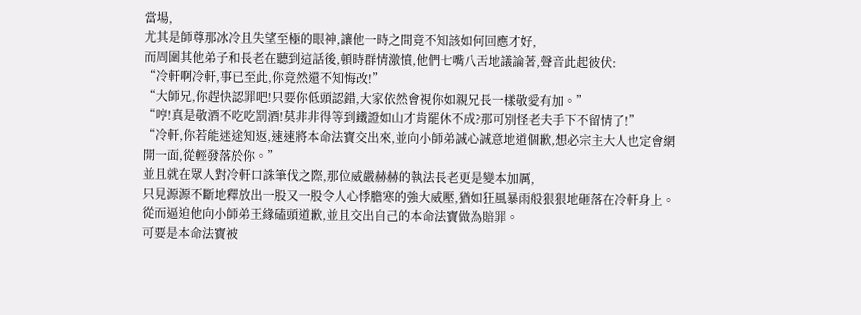當場,
尤其是師尊那冰冷且失望至極的眼神,讓他一時之間竟不知該如何回應才好,
而周圍其他弟子和長老在聽到這話後,頓時群情激憤,他們七嘴八舌地議論著,聲音此起彼伏:
“冷軒啊冷軒,事已至此,你竟然還不知悔改!”
“大師兄,你趕快認罪吧!只要你低頭認錯,大家依然會視你如親兄長一樣敬愛有加。”
“哼!真是敬酒不吃吃罰酒!莫非非得等到鐵證如山才肯罷休不成?那可別怪老夫手下不留情了!”
“冷軒,你若能迷途知返,速速將本命法寶交出來,並向小師弟誠心誠意地道個歉,想必宗主大人也定會網開一面,從輕發落於你。”
並且就在眾人對冷軒口誅筆伐之際,那位威嚴赫赫的執法長老更是變本加厲,
只見源源不斷地釋放出一股又一股令人心悸膽寒的強大威壓,猶如狂風暴雨般狠狠地砸落在冷軒身上。
從而逼迫他向小師弟王緣磕頭道歉,並且交出自己的本命法寶做為賠罪。
可要是本命法寶被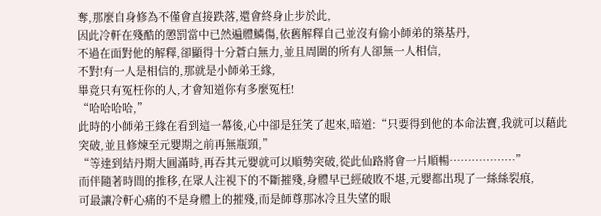奪,那麼自身修為不僅會直接跌落,還會終身止步於此,
因此冷軒在殘酷的懲罰當中已然遍體鱗傷,依舊解釋自己並沒有偷小師弟的築基丹,
不過在面對他的解釋,卻顯得十分蒼白無力,並且周圍的所有人卻無一人相信,
不對!有一人是相信的,那就是小師弟王緣,
畢竟只有冤枉你的人,才會知道你有多麼冤枉!
“哈哈哈哈,”
此時的小師弟王緣在看到這一幕後,心中卻是狂笑了起來,暗道:“只要得到他的本命法寶,我就可以藉此突破,並且修煉至元嬰期之前再無瓶頸,”
“等達到結丹期大圓滿時,再吞其元嬰就可以順勢突破,從此仙路將會一片順暢………………”
而伴隨著時間的推移,在眾人注視下的不斷摧殘,身體早已經破敗不堪,元嬰都出現了一絲絲裂痕,
可最讓冷軒心痛的不是身體上的摧殘,而是師尊那冰冷且失望的眼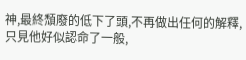神,最終頹廢的低下了頭,不再做出任何的解釋,
只見他好似認命了一般,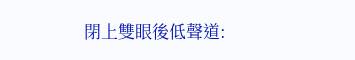閉上雙眼後低聲道: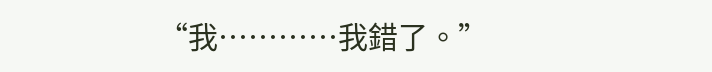“我…………我錯了。”